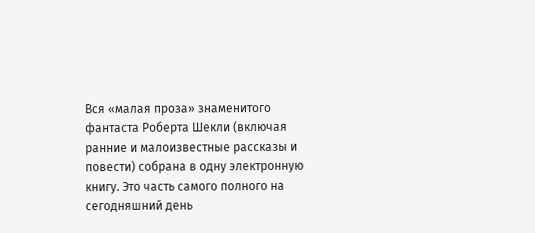Вся «малая проза» знаменитого фантаста Роберта Шекли (включая ранние и малоизвестные рассказы и повести) собрана в одну электронную книгу. Это часть самого полного на сегодняшний день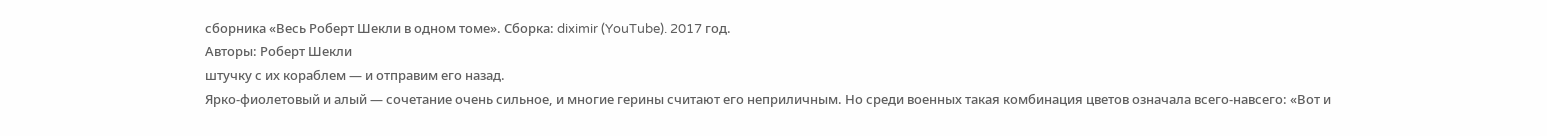сборника «Весь Роберт Шекли в одном томе». Сборка: diximir (YouTube). 2017 год.
Авторы: Роберт Шекли
штучку с их кораблем — и отправим его назад.
Ярко-фиолетовый и алый — сочетание очень сильное, и многие герины считают его неприличным. Но среди военных такая комбинация цветов означала всего-навсего: «Вот и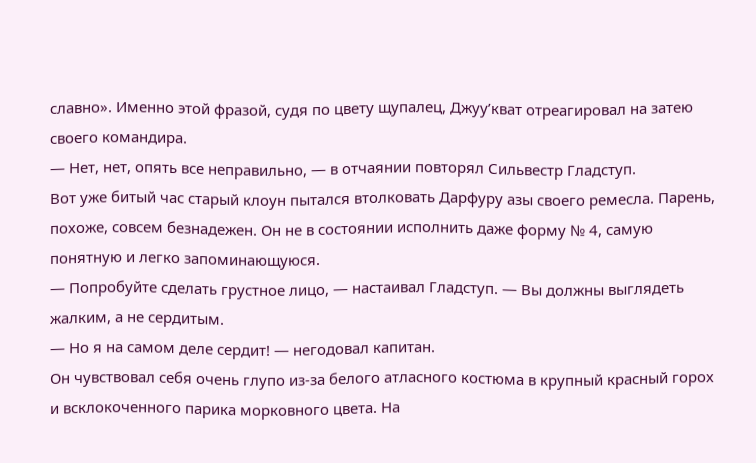славно». Именно этой фразой, судя по цвету щупалец, Джуу’кват отреагировал на затею своего командира.
— Нет, нет, опять все неправильно, — в отчаянии повторял Сильвестр Гладступ.
Вот уже битый час старый клоун пытался втолковать Дарфуру азы своего ремесла. Парень, похоже, совсем безнадежен. Он не в состоянии исполнить даже форму № 4, самую понятную и легко запоминающуюся.
— Попробуйте сделать грустное лицо, — настаивал Гладступ. — Вы должны выглядеть жалким, а не сердитым.
— Но я на самом деле сердит! — негодовал капитан.
Он чувствовал себя очень глупо из-за белого атласного костюма в крупный красный горох и всклокоченного парика морковного цвета. На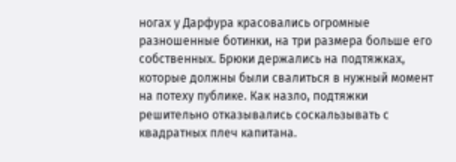ногах у Дарфура красовались огромные разношенные ботинки, на три размера больше его собственных. Брюки держались на подтяжках, которые должны были свалиться в нужный момент на потеху публике. Как назло, подтяжки решительно отказывались соскальзывать с квадратных плеч капитана.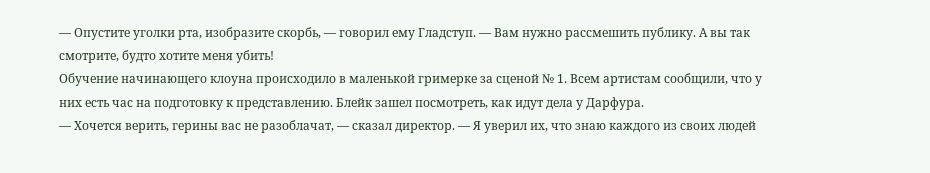— Опустите уголки рта, изобразите скорбь, — говорил ему Гладступ. — Вам нужно рассмешить публику. А вы так смотрите, будто хотите меня убить!
Обучение начинающего клоуна происходило в маленькой гримерке за сценой № 1. Всем артистам сообщили, что у них есть час на подготовку к представлению. Блейк зашел посмотреть, как идут дела у Дарфура.
— Хочется верить, герины вас не разоблачат, — сказал директор. — Я уверил их, что знаю каждого из своих людей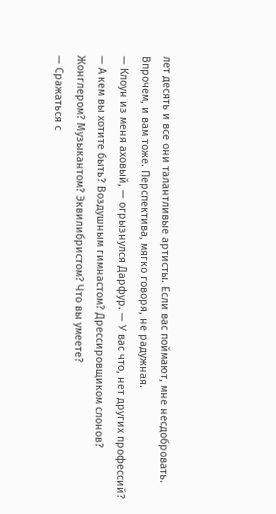лет десять и все они талантливые артисты. Если вас поймают, мне несдобровать. Впрочем, и вам тоже. Перспектива, мягко говоря, не радужная.
— Клоун из меня аховый, — огрызнулся Дарфур. — У вас что, нет других профессий?
— А кем вы хотите быть? Воздушным гимнастом? Дрессировщиком слонов? Жонглером? Музыкантом? Эквилибристом? Что вы умеете?
— Сражаться с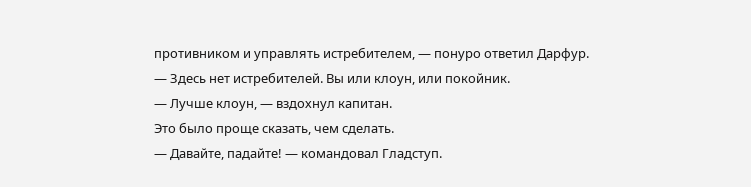противником и управлять истребителем, — понуро ответил Дарфур.
— Здесь нет истребителей. Вы или клоун, или покойник.
— Лучше клоун, — вздохнул капитан.
Это было проще сказать, чем сделать.
— Давайте, падайте! — командовал Гладступ.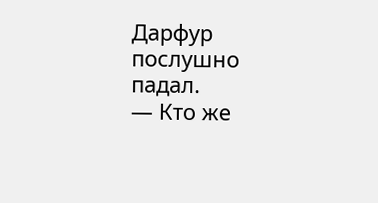Дарфур послушно падал.
— Кто же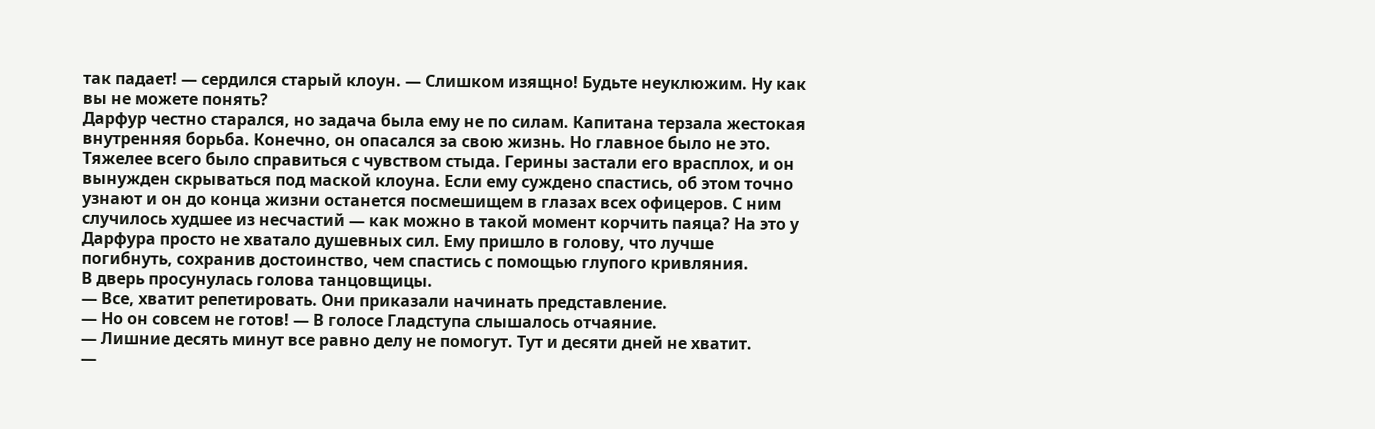так падает! — сердился старый клоун. — Слишком изящно! Будьте неуклюжим. Ну как вы не можете понять?
Дарфур честно старался, но задача была ему не по силам. Капитана терзала жестокая внутренняя борьба. Конечно, он опасался за свою жизнь. Но главное было не это. Тяжелее всего было справиться с чувством стыда. Герины застали его врасплох, и он вынужден скрываться под маской клоуна. Если ему суждено спастись, об этом точно узнают и он до конца жизни останется посмешищем в глазах всех офицеров. С ним случилось худшее из несчастий — как можно в такой момент корчить паяца? На это у Дарфура просто не хватало душевных сил. Ему пришло в голову, что лучше погибнуть, сохранив достоинство, чем спастись с помощью глупого кривляния.
В дверь просунулась голова танцовщицы.
— Все, хватит репетировать. Они приказали начинать представление.
— Но он совсем не готов! — В голосе Гладступа слышалось отчаяние.
— Лишние десять минут все равно делу не помогут. Тут и десяти дней не хватит.
—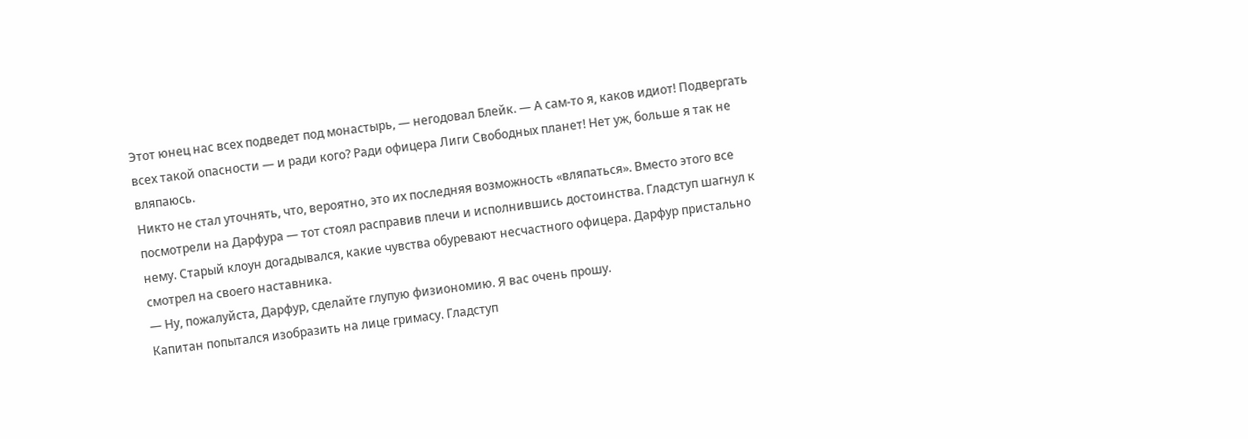Этот юнец нас всех подведет под монастырь, — негодовал Блейк. — А сам-то я, каков идиот! Подвергать всех такой опасности — и ради кого? Ради офицера Лиги Свободных планет! Нет уж, больше я так не вляпаюсь.
Никто не стал уточнять, что, вероятно, это их последняя возможность «вляпаться». Вместо этого все посмотрели на Дарфура — тот стоял расправив плечи и исполнившись достоинства. Гладступ шагнул к нему. Старый клоун догадывался, какие чувства обуревают несчастного офицера. Дарфур пристально смотрел на своего наставника.
— Ну, пожалуйста, Дарфур, сделайте глупую физиономию. Я вас очень прошу.
Капитан попытался изобразить на лице гримасу. Гладступ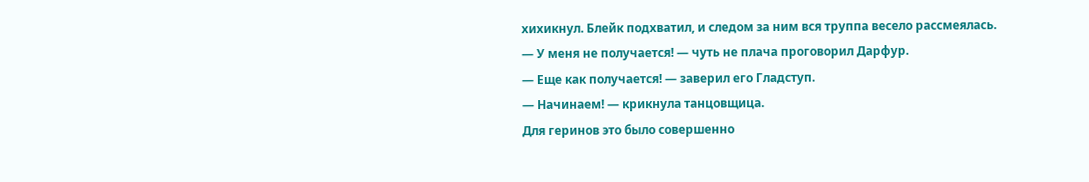хихикнул. Блейк подхватил, и следом за ним вся труппа весело рассмеялась.
— У меня не получается! — чуть не плача проговорил Дарфур.
— Еще как получается! — заверил его Гладступ.
— Начинаем! — крикнула танцовщица.
Для геринов это было совершенно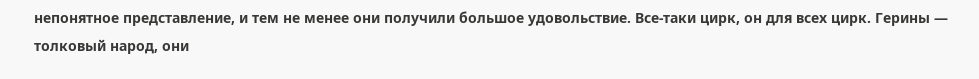непонятное представление, и тем не менее они получили большое удовольствие. Все-таки цирк, он для всех цирк. Герины — толковый народ, они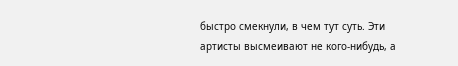быстро смекнули, в чем тут суть. Эти артисты высмеивают не кого-нибудь, а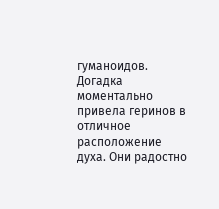гуманоидов. Догадка моментально привела геринов в отличное расположение духа. Они радостно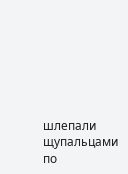шлепали щупальцами по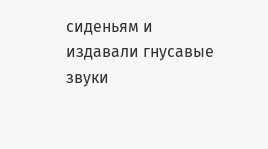сиденьям и издавали гнусавые звуки